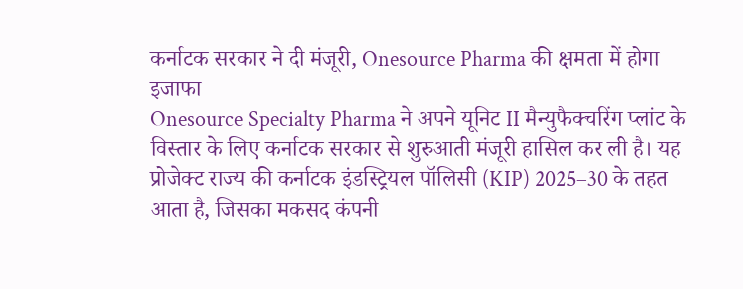कर्नाटक सरकार ने दी मंजूरी, Onesource Pharma की क्षमता में होगा इजाफा
Onesource Specialty Pharma ने अपने यूनिट II मैन्युफैक्चरिंग प्लांट के विस्तार के लिए कर्नाटक सरकार से शुरुआती मंजूरी हासिल कर ली है। यह प्रोजेक्ट राज्य की कर्नाटक इंडस्ट्रियल पॉलिसी (KIP) 2025–30 के तहत आता है, जिसका मकसद कंपनी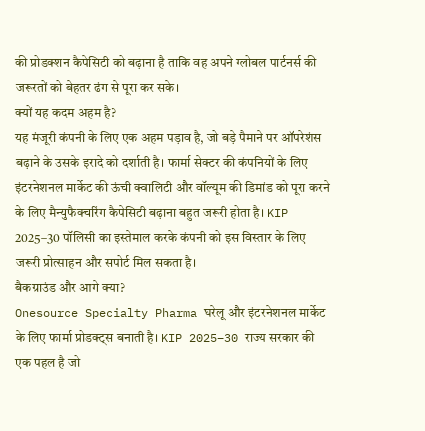की प्रोडक्शन कैपेसिटी को बढ़ाना है ताकि वह अपने ग्लोबल पार्टनर्स की जरूरतों को बेहतर ढंग से पूरा कर सके।
क्यों यह कदम अहम है?
यह मंजूरी कंपनी के लिए एक अहम पड़ाव है, जो बड़े पैमाने पर ऑपरेशंस बढ़ाने के उसके इरादे को दर्शाती है। फार्मा सेक्टर की कंपनियों के लिए इंटरनेशनल मार्केट की ऊंची क्वालिटी और वॉल्यूम की डिमांड को पूरा करने के लिए मैन्युफैक्चरिंग कैपेसिटी बढ़ाना बहुत जरूरी होता है। KIP 2025–30 पॉलिसी का इस्तेमाल करके कंपनी को इस विस्तार के लिए जरूरी प्रोत्साहन और सपोर्ट मिल सकता है।
बैकग्राउंड और आगे क्या?
Onesource Specialty Pharma घरेलू और इंटरनेशनल मार्केट के लिए फार्मा प्रोडक्ट्स बनाती है। KIP 2025–30 राज्य सरकार की एक पहल है जो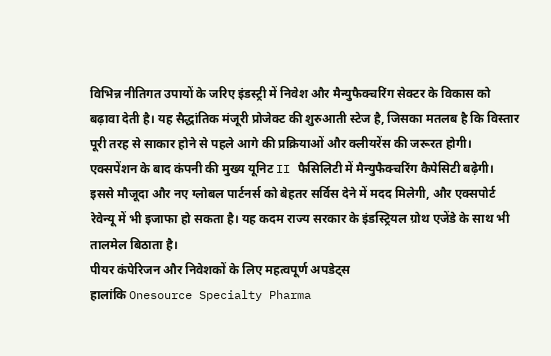विभिन्न नीतिगत उपायों के जरिए इंडस्ट्री में निवेश और मैन्युफैक्चरिंग सेक्टर के विकास को बढ़ावा देती है। यह सैद्धांतिक मंजूरी प्रोजेक्ट की शुरुआती स्टेज है, जिसका मतलब है कि विस्तार पूरी तरह से साकार होने से पहले आगे की प्रक्रियाओं और क्लीयरेंस की जरूरत होगी।
एक्सपेंशन के बाद कंपनी की मुख्य यूनिट II फैसिलिटी में मैन्युफैक्चरिंग कैपेसिटी बढ़ेगी। इससे मौजूदा और नए ग्लोबल पार्टनर्स को बेहतर सर्विस देने में मदद मिलेगी, और एक्सपोर्ट रेवेन्यू में भी इजाफा हो सकता है। यह कदम राज्य सरकार के इंडस्ट्रियल ग्रोथ एजेंडे के साथ भी तालमेल बिठाता है।
पीयर कंपेरिजन और निवेशकों के लिए महत्वपूर्ण अपडेट्स
हालांकि Onesource Specialty Pharma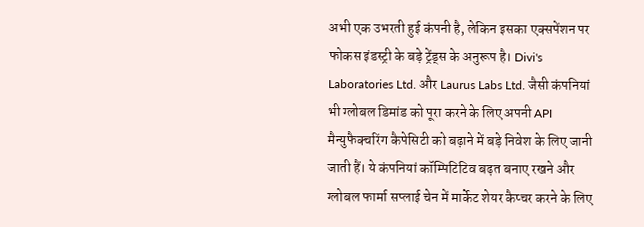अभी एक उभरती हुई कंपनी है, लेकिन इसका एक्सपेंशन पर फोकस इंडस्ट्री के बड़े ट्रेंड्स के अनुरूप है। Divi's Laboratories Ltd. और Laurus Labs Ltd. जैसी कंपनियां भी ग्लोबल डिमांड को पूरा करने के लिए अपनी API मैन्युफैक्चरिंग कैपेसिटी को बढ़ाने में बड़े निवेश के लिए जानी जाती हैं। ये कंपनियां कॉम्पिटिटिव बढ़त बनाए रखने और ग्लोबल फार्मा सप्लाई चेन में मार्केट शेयर कैप्चर करने के लिए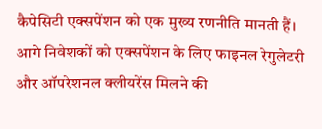कैपेसिटी एक्सपेंशन को एक मुख्य रणनीति मानती हैं।
आगे निवेशकों को एक्सपेंशन के लिए फाइनल रेगुलेटरी और ऑपरेशनल क्लीयरेंस मिलने की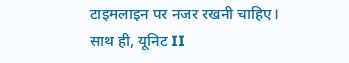टाइमलाइन पर नजर रखनी चाहिए। साथ ही, यूनिट II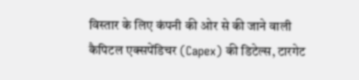विस्तार के लिए कंपनी की ओर से की जाने वाली कैपिटल एक्सपेंडिचर (Capex) की डिटेल्स, टारगेट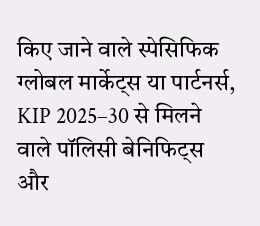किए जाने वाले स्पेसिफिक ग्लोबल मार्केट्स या पार्टनर्स, KIP 2025–30 से मिलने वाले पॉलिसी बेनिफिट्स और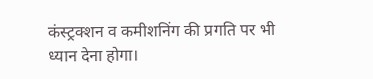कंस्ट्रक्शन व कमीशनिंग की प्रगति पर भी ध्यान देना होगा।